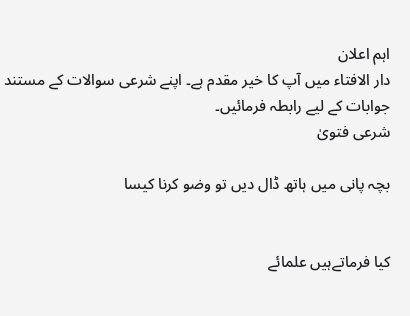اہم اعلان
دار الافتاء میں آپ کا خیر مقدم ہے۔ اپنے شرعی سوالات کے مستند جوابات کے لیے رابطہ فرمائیں۔
شرعی فتویٰ

بچہ پانی میں ہاتھ ڈال دیں تو وضو کرنا کیسا


کیا فرماتےہیں علمائے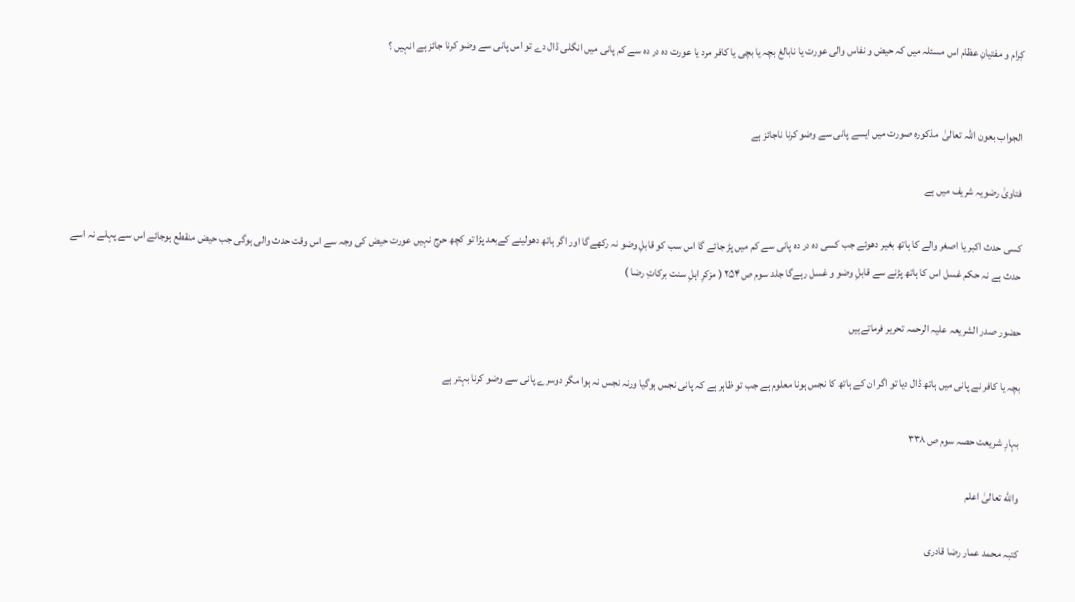کِرام و مفتیانِ عظام اس مسئلہ میں کہ حیض و نفاس والی عورت یا نابالغ بچہ یا بچی یا کافر مرد یا عورت دہ در دہ سے کم پانی میں انگلی ڈال دے تو اس پانی سے وضو کرنا جائز ہے انہیں ؟


الجواب بعون اللہ تعالیٰ  مذکورہ صورت میں ایسے پانی سے وضو کرنا ناجائز ہے

فتاویٰ رضویہ شریف میں ہے

کسی حدث اکبر یا اصغر والے کا ہاتھ بغیر دھوئے جب کسی دہ در دہ پانی سے کم میں پڑ جائے گا اس سب کو قابلِ وضو نہ رکھےگا اور اگر ہاتھ دھولینے کےبعد پڑا تو کچھ حرج نہیں عورت حیض کی وجہ سے اس وقت حدث والی ہوگی جب حیض منقطع ہوجائے اس سے پہلے نہ اسے حدث ہے نہ حکم غسل اس کا ہاتھ پڑنے سے قابلِ وضو و غسل رہےگا جلد سوم ص ۲۵۴ ( مزکرِ اہلِ سنت برکاتِ رضا )

حضور صدر الشریعہ علیہ الرحمہ تحریر فرماتےہیں

بچہ یا کافر نے پانی میں ہاتھ ڈال دیا تو اگر ان کے ہاتھ کا نجس ہونا معلوم ہے جب تو ظاہر ہے کہ پانی نجس ہوگیا ورنہ نجس نہ ہوا مگر دوسرے پانی سے وضو کرنا بہتر ہے

بہارِ شریعت حصہ سوم ص ۳۳۸

والله تعالیٰ اعلم

کتبہ محمد عمار رضا قادری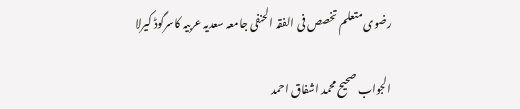رضوی متعلم تخصص فی الفقہ الحنفی جامعہ سعدیہ عربیہ کاسرگوڈ کیرلا

الجواب صحیح محمد اشفاق احمد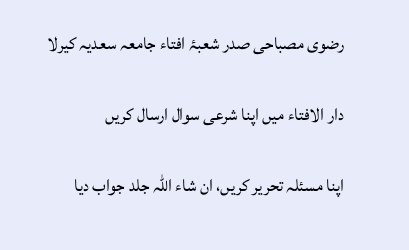رضوی مصباحی صدر شعبۂ افتاء جامعہ سعدیہ کیرلا

دار الافتاء میں اپنا شرعی سوال ارسال کریں

اپنا مسئلہ تحریر کریں، ان شاء اللہ جلد جواب دیا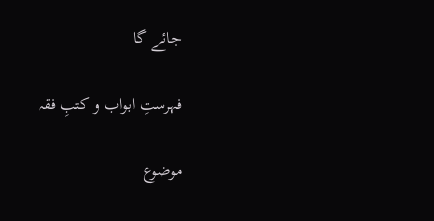جائے گا

فہرستِ ابواب و کتبِ فقہ

موضوع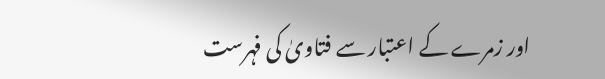اور زمرے کے اعتبار سے فتاویٰ کی فہرست